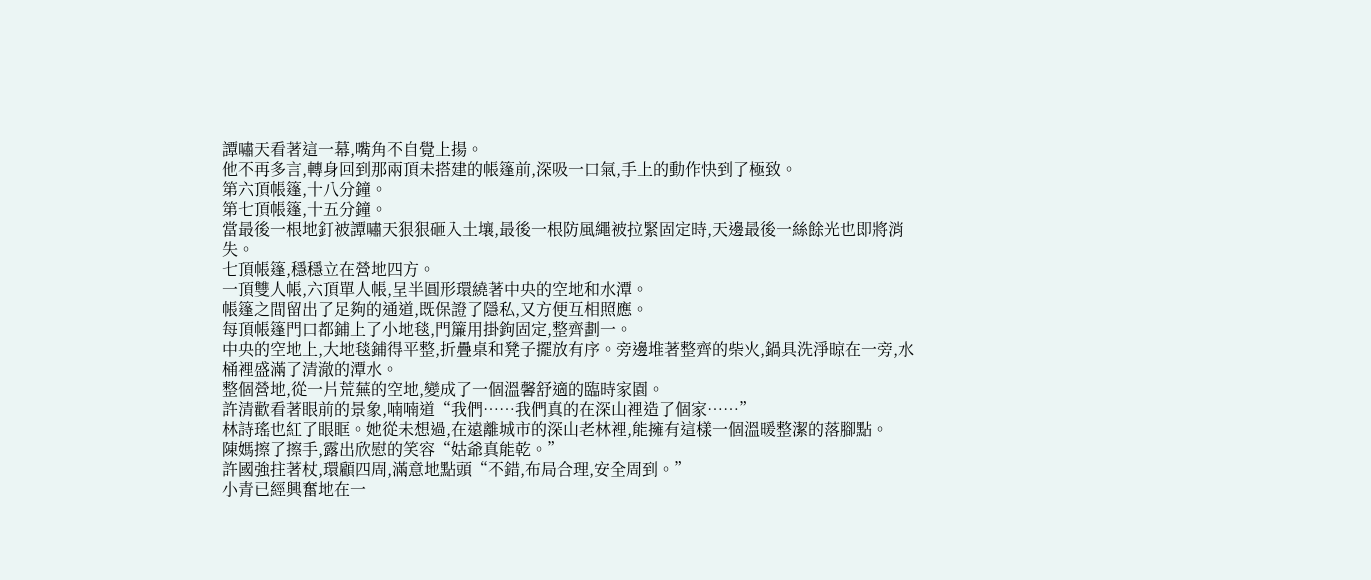譚嘯天看著這一幕,嘴角不自覺上揚。
他不再多言,轉身回到那兩頂未搭建的帳篷前,深吸一口氣,手上的動作快到了極致。
第六頂帳篷,十八分鐘。
第七頂帳篷,十五分鐘。
當最後一根地釘被譚嘯天狠狠砸入土壤,最後一根防風繩被拉緊固定時,天邊最後一絲餘光也即將消失。
七頂帳篷,穩穩立在營地四方。
一頂雙人帳,六頂單人帳,呈半圓形環繞著中央的空地和水潭。
帳篷之間留出了足夠的通道,既保證了隱私,又方便互相照應。
每頂帳篷門口都鋪上了小地毯,門簾用掛鉤固定,整齊劃一。
中央的空地上,大地毯鋪得平整,折疊桌和凳子擺放有序。旁邊堆著整齊的柴火,鍋具洗淨晾在一旁,水桶裡盛滿了清澈的潭水。
整個營地,從一片荒蕪的空地,變成了一個溫馨舒適的臨時家園。
許清歡看著眼前的景象,喃喃道“我們……我們真的在深山裡造了個家……”
林詩瑤也紅了眼眶。她從未想過,在遠離城市的深山老林裡,能擁有這樣一個溫暖整潔的落腳點。
陳媽擦了擦手,露出欣慰的笑容“姑爺真能乾。”
許國強拄著杖,環顧四周,滿意地點頭“不錯,布局合理,安全周到。”
小青已經興奮地在一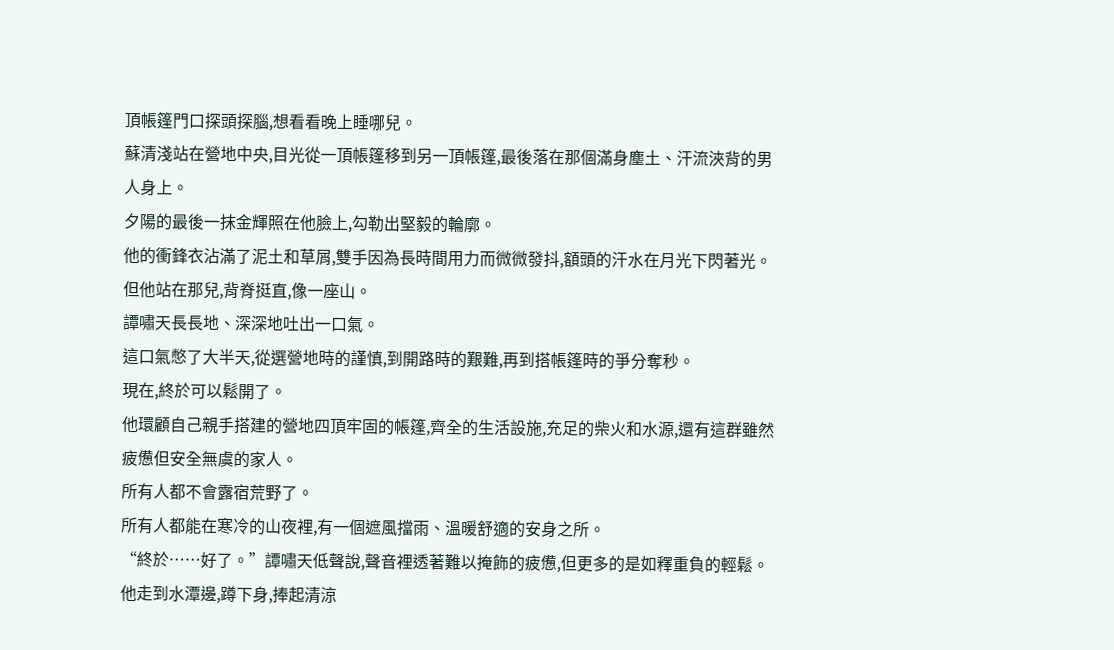頂帳篷門口探頭探腦,想看看晚上睡哪兒。
蘇清淺站在營地中央,目光從一頂帳篷移到另一頂帳篷,最後落在那個滿身塵土、汗流浹背的男人身上。
夕陽的最後一抹金輝照在他臉上,勾勒出堅毅的輪廓。
他的衝鋒衣沾滿了泥土和草屑,雙手因為長時間用力而微微發抖,額頭的汗水在月光下閃著光。
但他站在那兒,背脊挺直,像一座山。
譚嘯天長長地、深深地吐出一口氣。
這口氣憋了大半天,從選營地時的謹慎,到開路時的艱難,再到搭帳篷時的爭分奪秒。
現在,終於可以鬆開了。
他環顧自己親手搭建的營地四頂牢固的帳篷,齊全的生活設施,充足的柴火和水源,還有這群雖然疲憊但安全無虞的家人。
所有人都不會露宿荒野了。
所有人都能在寒冷的山夜裡,有一個遮風擋雨、溫暖舒適的安身之所。
“終於……好了。”譚嘯天低聲說,聲音裡透著難以掩飾的疲憊,但更多的是如釋重負的輕鬆。
他走到水潭邊,蹲下身,捧起清涼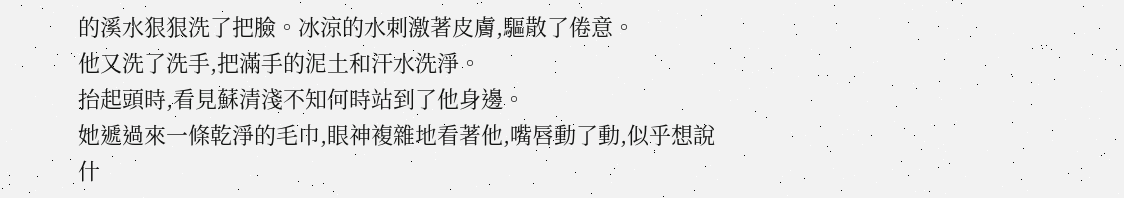的溪水狠狠洗了把臉。冰涼的水刺激著皮膚,驅散了倦意。
他又洗了洗手,把滿手的泥土和汗水洗淨。
抬起頭時,看見蘇清淺不知何時站到了他身邊。
她遞過來一條乾淨的毛巾,眼神複雜地看著他,嘴唇動了動,似乎想說什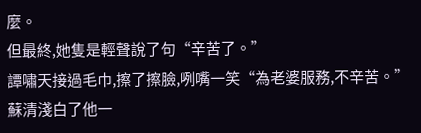麼。
但最終,她隻是輕聲說了句“辛苦了。”
譚嘯天接過毛巾,擦了擦臉,咧嘴一笑“為老婆服務,不辛苦。”
蘇清淺白了他一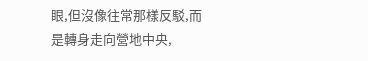眼,但沒像往常那樣反駁,而是轉身走向營地中央,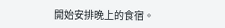開始安排晚上的食宿。